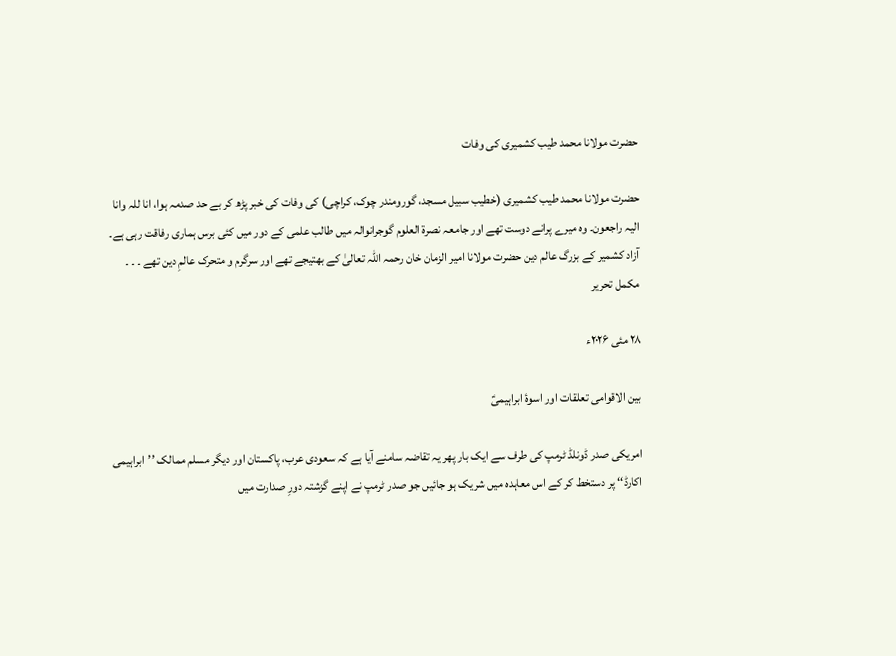حضرت مولانا محمد طیب کشمیری کی وفات

حضرت مولانا محمد طیب کشمیری (خطیب سبیل مسجد، گورومندر چوک، کراچی) کی وفات کی خبر پڑھ کر بے حد صدمہ ہوا، انا للہ وانا الیہ راجعون۔ وہ میرے پرانے دوست تھے اور جامعہ نصرۃ العلوم گوجرانوالہ میں طالب علمی کے دور میں کئی برس ہماری رفاقت رہی ہے۔ آزاد کشمیر کے بزرگ عالم دین حضرت مولانا امیر الزمان خان رحمہ اللہ تعالیٰ کے بھتیجے تھے اور سرگرم و متحرک عالمِ دین تھے ۔ ۔ ۔ مکمل تحریر

۲۸ مئی ۲۰۲۶ء

بین الاقوامی تعلقات اور اسوۂ ابراہیمیؑ

امریکی صدر ڈونلڈ ٹرمپ کی طرف سے ایک بار پھر یہ تقاضہ سامنے آیا ہے کہ سعودی عرب، پاکستان اور دیگر مسلم ممالک ’’ابراہیمی اکارڈ‘‘ پر دستخط کر کے اس معاہدہ میں شریک ہو جائیں جو صدر ٹرمپ نے اپنے گزشتہ دورِ صدارت میں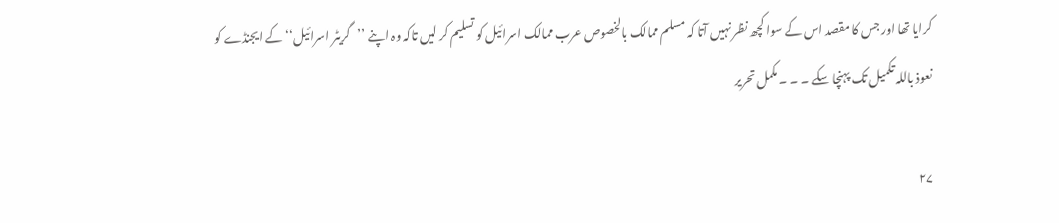کرایا تھا اور جس کا مقصد اس کے سوا کچھ نظر نہیں آتا کہ مسلم ممالک بالخصوص عرب ممالک اسرائیل کو تسلیم کر لیں تاکہ وہ اپنے ’’گریٹر اسرائیل‘‘ کے ایجنڈے کو نعوذ باللہ تکمیل تک پہنچا سکے ۔ ۔ ۔ مکمل تحریر

۲۷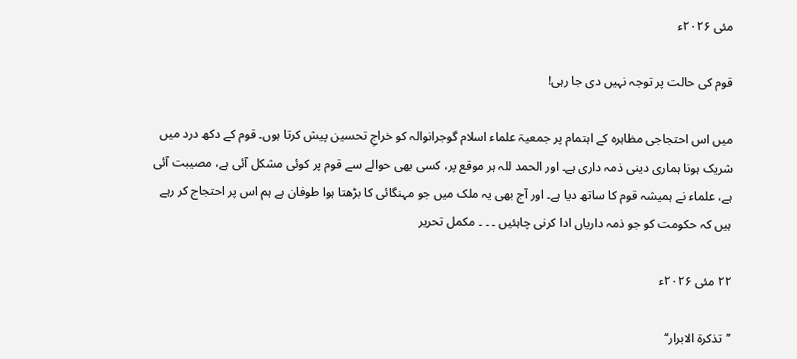مئی ۲۰۲۶ء

قوم کی حالت پر توجہ نہیں دی جا رہی!

میں اس احتجاجی مظاہرہ کے اہتمام پر جمعیۃ علماء اسلام گوجرانوالہ کو خراجِ تحسین پیش کرتا ہوں۔ قوم کے دکھ درد میں شریک ہونا ہماری دینی ذمہ داری ہے۔ اور الحمد للہ ہر موقع پر، کسی بھی حوالے سے قوم پر کوئی مشکل آئی ہے، مصیبت آئی ہے، علماء نے ہمیشہ قوم کا ساتھ دیا ہے۔ اور آج بھی یہ ملک میں جو مہنگائی کا بڑھتا ہوا طوفان ہے ہم اس پر احتجاج کر رہے ہیں کہ حکومت کو جو ذمہ داریاں ادا کرنی چاہئیں ۔ ۔ ۔ مکمل تحریر

۲۲ مئی ۲۰۲۶ء

’’تذکرۃ الابرار‘‘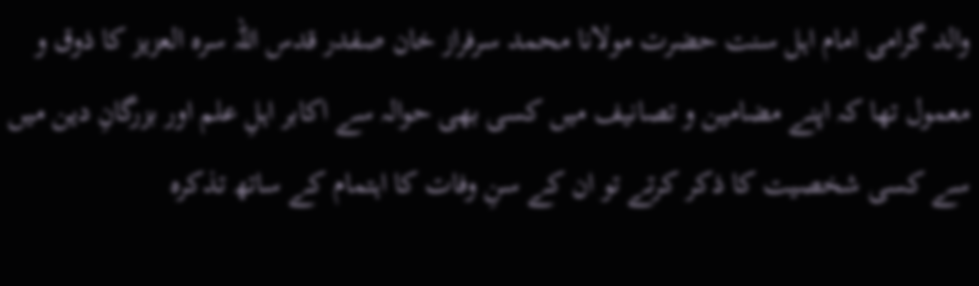والد گرامی امام اہل سنت حضرت مولانا محمد سرفراز خان صفدر قدس اللہ سرہ العزیز کا ذوق و معمول تھا کہ اپنے مضامین و تصانیف میں کسی بھی حوالہ سے اکابر اہلِ علم اور بزرگانِ دین میں سے کسی شخصیت کا ذکر کرتے تو ان کے سنِ وفات کا اہتمام کے ساتھ تذکرہ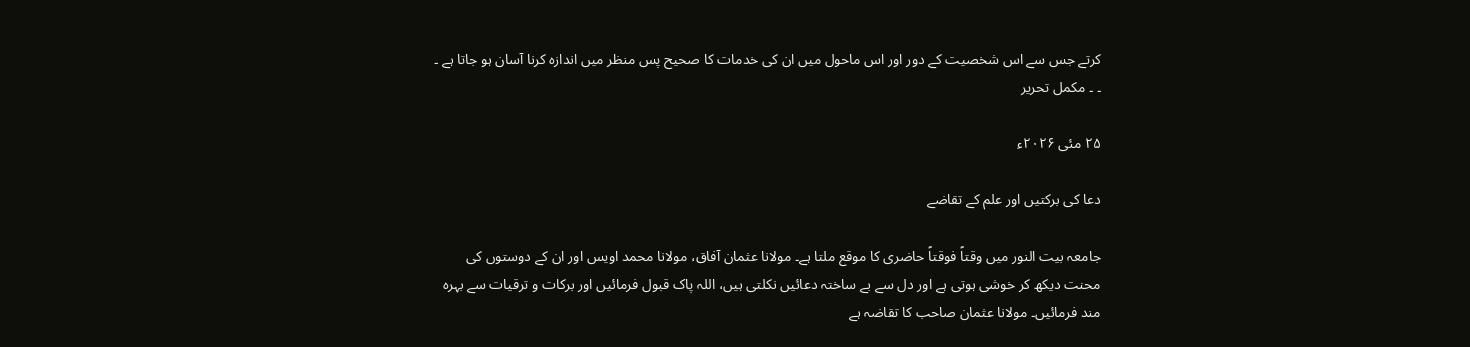کرتے جس سے اس شخصیت کے دور اور اس ماحول میں ان کی خدمات کا صحیح پس منظر میں اندازہ کرنا آسان ہو جاتا ہے ۔ ۔ ۔ مکمل تحریر

۲۵ مئی ۲۰۲۶ء

دعا کی برکتیں اور علم کے تقاضے

جامعہ بیت النور میں وقتاً فوقتاً حاضری کا موقع ملتا ہے۔ مولانا عثمان آفاق، مولانا محمد اویس اور ان کے دوستوں کی محنت دیکھ کر خوشی ہوتی ہے اور دل سے بے ساختہ دعائیں نکلتی ہیں، اللہ پاک قبول فرمائیں اور برکات و ترقیات سے بہرہ مند فرمائیں۔ مولانا عثمان صاحب کا تقاضہ ہے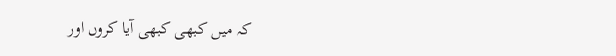کہ میں کبھی کبھی آیا کروں اور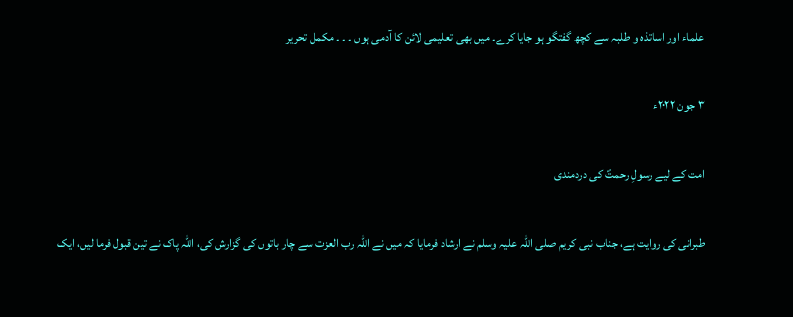علماء اور اساتذہ و طلبہ سے کچھ گفتگو ہو جایا کرے۔ میں بھی تعلیمی لائن کا آدمی ہوں ۔ ۔ ۔ مکمل تحریر

۳ جون ۲۰۲۲ء

امت کے لیے رسولِ رحمتؐ کی دردمندی

طبرانی کی روایت ہے، جناب نبی کریم صلی اللہ علیہ وسلم نے ارشاد فرمایا کہ میں نے اللہ رب العزت سے چار باتوں کی گزارش کی، اللہ پاک نے تین قبول فرما لیں، ایک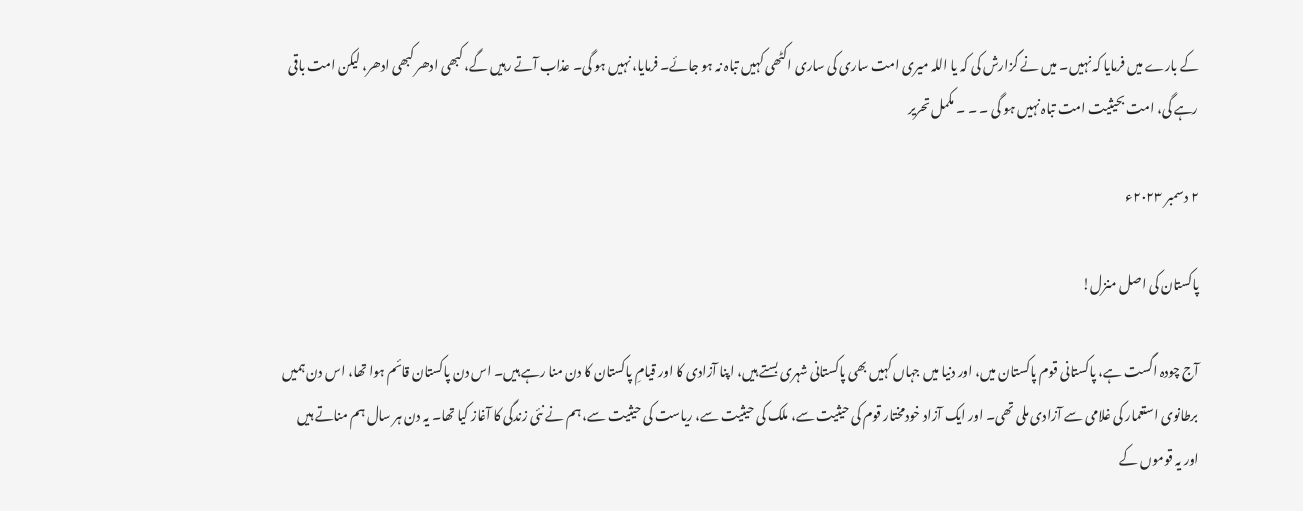کے بارے میں فرمایا کہ نہیں۔ میں نے گزارش کی کہ یا اللہ میری امت ساری کی ساری اکٹھی کہیں تباہ نہ ہو جائے۔ فرمایا، نہیں ہو گی۔ عذاب آتے رہیں گے، کبھی ادھر کبھی ادھر، لیکن امت باقی رہے گی، امت بحیثیت امت تباہ نہیں ہو گی ۔ ۔ ۔ مکمل تحریر

۲ دسمبر ۲۰۲۳ء

پاکستان کی اصل منزل!

آج چودہ اگست ہے، پاکستانی قوم پاکستان میں، اور دنیا میں جہاں کہیں بھی پاکستانی شہری بستے ہیں، اپنا آزادی کا اور قیامِ پاکستان کا دن منا رہے ہیں۔ اس دن پاکستان قائم ہوا تھا، اس دن ہمیں برطانوی استعمار کی غلامی سے آزادی ملی تھی۔ اور ایک آزاد خودمختار قوم کی حیثیت سے، ملک کی حیثیت سے، ریاست کی حیثیت سے، ہم نے نئی زندگی کا آغاز کیا تھا۔ یہ دن ہر سال ہم مناتے ہیں اور یہ قوموں کے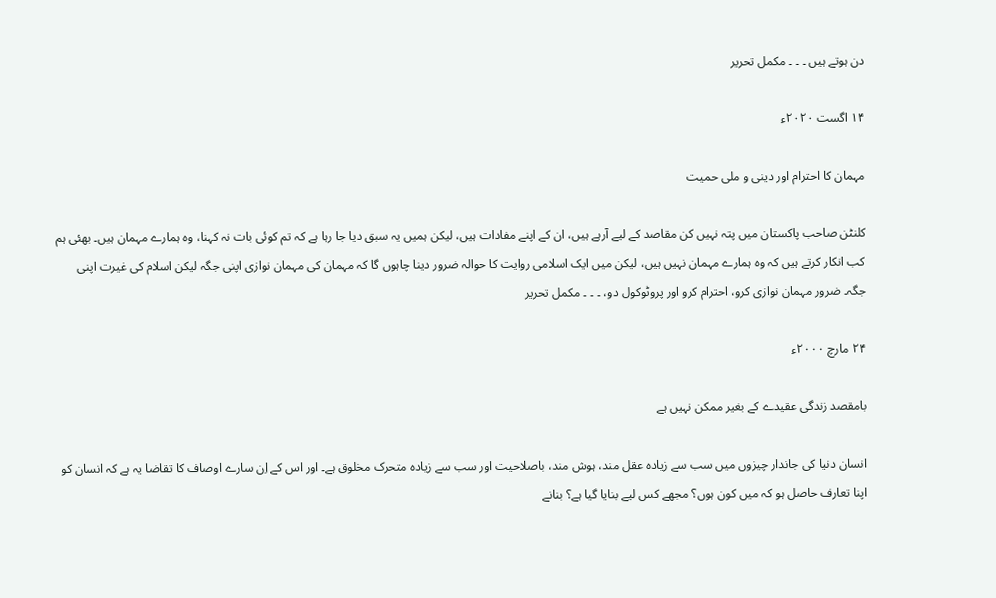دن ہوتے ہیں ۔ ۔ ۔ مکمل تحریر

۱۴ اگست ۲۰۲۰ء

مہمان کا احترام اور دینی و ملی حمیت

کلنٹن صاحب پاکستان میں پتہ نہیں کن مقاصد کے لیے آرہے ہیں، ان کے اپنے مفادات ہیں، لیکن ہمیں یہ سبق دیا جا رہا ہے کہ تم کوئی بات نہ کہنا، وہ ہمارے مہمان ہیں۔ بھئی ہم کب انکار کرتے ہیں کہ وہ ہمارے مہمان نہیں ہیں، لیکن میں ایک اسلامی روایت کا حوالہ ضرور دینا چاہوں گا کہ مہمان کی مہمان نوازی اپنی جگہ لیکن اسلام کی غیرت اپنی جگہ۔ ضرور مہمان نوازی کرو، احترام کرو اور پروٹوکول دو، ۔ ۔ ۔ مکمل تحریر

۲۴ مارچ ۲۰۰۰ء

بامقصد زندگی عقیدے کے بغیر ممکن نہیں ہے

انسان دنیا کی جاندار چیزوں میں سب سے زیادہ عقل مند، ہوش مند، باصلاحیت اور سب سے زیادہ متحرک مخلوق ہے۔ اور اس کے اِن سارے اوصاف کا تقاضا یہ ہے کہ انسان کو اپنا تعارف حاصل ہو کہ میں کون ہوں؟ مجھے کس لیے بنایا گیا ہے؟ بنانے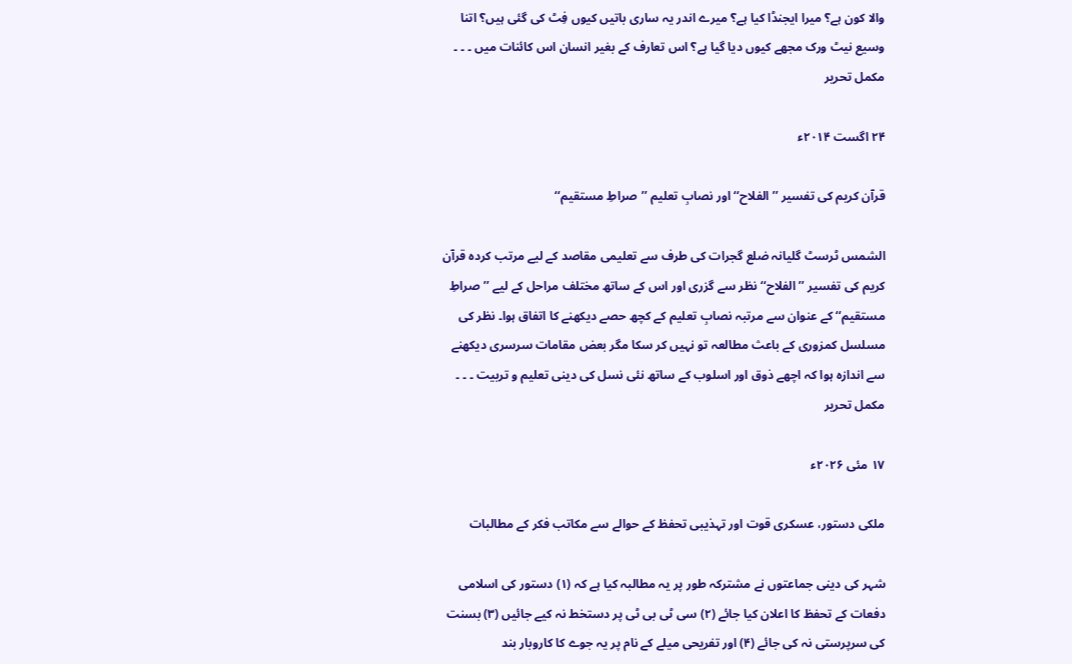والا کون ہے؟ میرا ایجنڈا کیا ہے؟ میرے اندر یہ ساری باتیں کیوں فِٹ کی گئی ہیں؟ اتنا وسیع نیٹ ورک مجھے کیوں دیا گیا ہے؟ اس تعارف کے بغیر انسان اس کائنات میں ۔ ۔ ۔ مکمل تحریر

۲۴ اگست ۲۰۱۴ء

قرآن کریم کی تفسیر ’’الفلاح‘‘ اور نصابِ تعلیم ’’صراطِ مستقیم‘‘

الشمس ٹرسٹ گلیانہ ضلع گجرات کی طرف سے تعلیمی مقاصد کے لیے مرتب کردہ قرآن کریم کی تفسیر ’’الفلاح‘‘ نظر سے گزری اور اس کے ساتھ مختلف مراحل کے لیے ’’صراطِ مستقیم‘‘ کے عنوان سے مرتبہ نصابِ تعلیم کے کچھ حصے دیکھنے کا اتفاق ہوا۔ نظر کی مسلسل کمزوری کے باعث مطالعہ تو نہیں کر سکا مگر بعض مقامات سرسری دیکھنے سے اندازہ ہوا کہ اچھے ذوق اور اسلوب کے ساتھ نئی نسل کی دینی تعلیم و تربیت ۔ ۔ ۔ مکمل تحریر

۱۷ مئی ۲۰۲۶ء

ملکی دستور، عسکری قوت اور تہذیبی تحفظ کے حوالے سے مکاتب فکر کے مطالبات

شہر کی دینی جماعتوں نے مشترکہ طور پر یہ مطالبہ کیا ہے کہ (۱) دستور کی اسلامی دفعات کے تحفظ کا اعلان کیا جائے (۲) سی ٹی بی ٹی پر دستخط نہ کیے جائیں (۳) بسنت کی سرپرستی نہ کی جائے (۴) اور تفریحی میلے کے نام پر یہ جوے کا کاروبار بند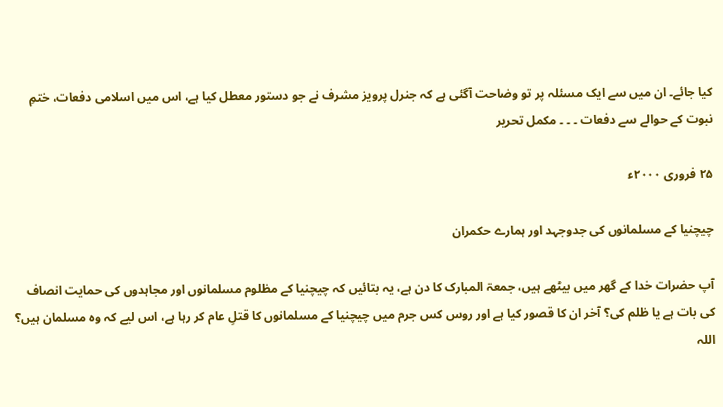کیا جائے۔ ان میں سے ایک مسئلہ پر تو وضاحت آگئی ہے کہ جنرل پرویز مشرف نے جو دستور معطل کیا ہے، اس میں اسلامی دفعات، ختمِ نبوت کے حوالے سے دفعات ۔ ۔ ۔ مکمل تحریر

۲۵ فروری ۲۰۰۰ء

چیچنیا کے مسلمانوں کی جدوجہد اور ہمارے حکمران

آپ حضرات خدا کے گھر میں بیٹھے ہیں، جمعۃ المبارک کا دن ہے، یہ بتائیں کہ چیچنیا کے مظلوم مسلمانوں اور مجاہدوں کی حمایت انصاف کی بات ہے یا ظلم کی؟ آخر ان کا قصور کیا ہے اور روس کس جرم میں چیچنیا کے مسلمانوں کا قتلِ عام کر رہا ہے، اس لیے کہ وہ مسلمان ہیں؟ اللہ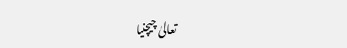تعالیٰ چیچنیا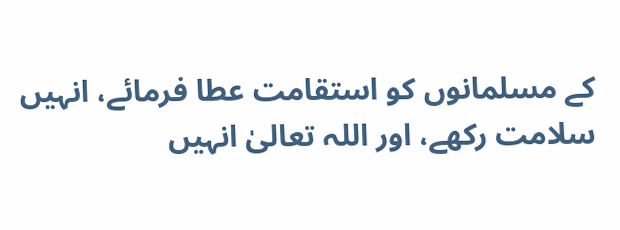کے مسلمانوں کو استقامت عطا فرمائے، انہیں سلامت رکھے، اور اللہ تعالیٰ انہیں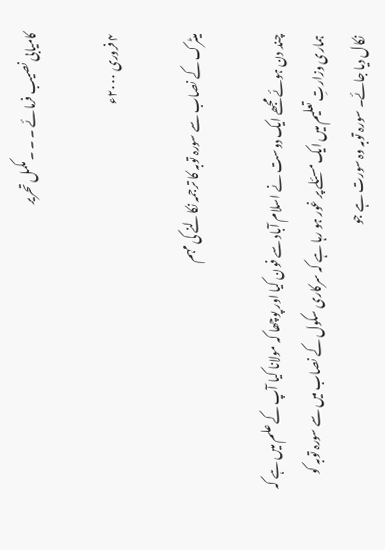کامیابی نصیب فرمائے ۔ ۔ ۔ مکمل تحریر

۴ فروری ۲۰۰۰ء

میٹرک کے نصاب سے سورہ توبہ کا ترجمہ نکالنے کی مہم

چند دن ہوئے مجھے ایک دوست نے اسلام آباد سے فون کیا اور پوچھا کہ مولانا کیا آپ کے علم میں ہے کہ ہماری وزارتِ تعلیم میں ایک مسئلے پر غور ہو رہا ہے کہ سرکاری سکول کے نصاب میں سے سورہ توبہ کو نکال دیا جائے۔ سورہ توبہ وہ سورت ہے جو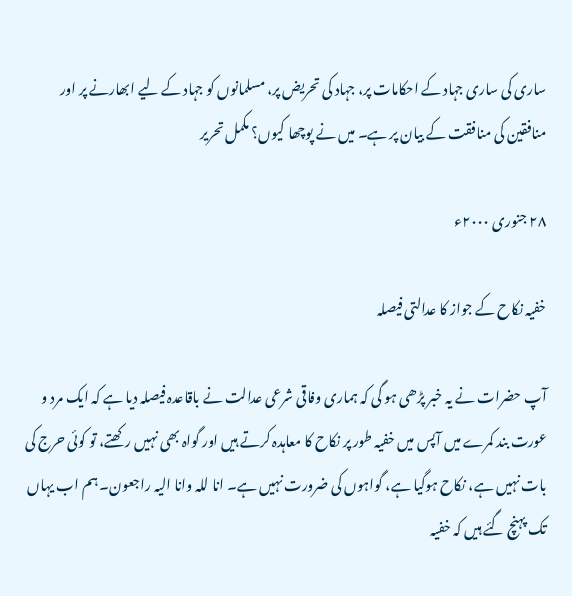ساری کی ساری جہاد کے احکامات پر، جہاد کی تحریض پر، مسلمانوں کو جہاد کے لیے ابھارنے پر اور منافقین کی منافقت کے بیان پر ہے۔ میں نے پوچھا کیوں؟ مکمل تحریر

۲۸ جنوری ۲٠٠٠ء

خفیہ نکاح کے جواز کا عدالتی فیصلہ

آپ حضرات نے یہ خبر پڑھی ہو گی کہ ہماری وفاقی شرعی عدالت نے باقاعدہ فیصلہ دیا ہے کہ ایک مرد و عورت بند کمرے میں آپس میں خفیہ طور پر نکاح کا معاہدہ کرتے ہیں اور گواہ بھی نہیں رکھتے، تو کوئی حرج کی بات نہیں ہے، نکاح ہوگیا ہے، گواہوں کی ضرورت نہیں ہے۔ انا للہ وانا الیہ راجعون۔ ہم اب یہاں تک پہنچ گئے ہیں کہ خفیہ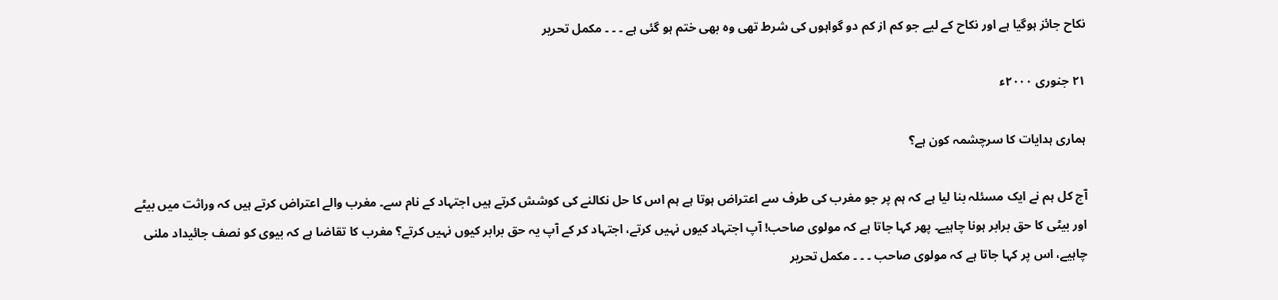نکاح جائز ہوگیا ہے اور نکاح کے لیے جو کم از کم دو گواہوں کی شرط تھی وہ بھی ختم ہو گئی ہے ۔ ۔ ۔ مکمل تحریر

۲۱ جنوری ۲۰۰۰ء

ہماری ہدایات کا سرچشمہ کون ہے؟

آج کل ہم نے ایک مسئلہ بنا لیا ہے کہ ہم پر جو مغرب کی طرف سے اعتراض ہوتا ہے ہم اس کا حل نکالنے کی کوشش کرتے ہیں اجتہاد کے نام سے۔ مغرب والے اعتراض کرتے ہیں کہ وراثت میں بیٹے اور بیٹی کا حق برابر ہونا چاہیے۔ پھر کہا جاتا ہے کہ مولوی صاحب! آپ اجتہاد کیوں نہیں کرتے، اجتہاد کر کے آپ یہ حق برابر کیوں نہیں کرتے؟ مغرب کا تقاضا ہے کہ بیوی کو نصف جائیداد ملنی چاہیے، اس پر کہا جاتا ہے کہ مولوی صاحب ۔ ۔ ۔ مکمل تحریر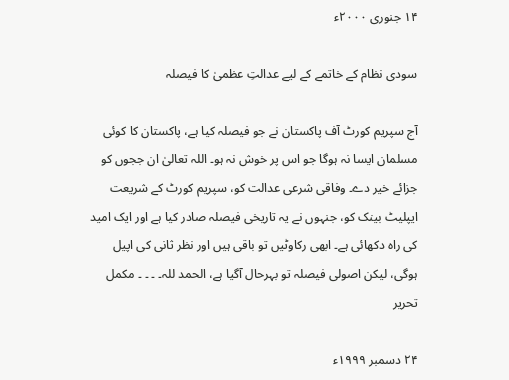۱۴ جنوری ۲۰۰۰ء

سودی نظام کے خاتمے کے لیے عدالتِ عظمیٰ کا فیصلہ

آج سپریم کورٹ آف پاکستان نے جو فیصلہ کیا ہے، پاکستان کا کوئی مسلمان ایسا نہ ہوگا جو اس پر خوش نہ ہو۔ اللہ تعالیٰ ان ججوں کو جزائے خیر دے۔ وفاقی شرعی عدالت کو، سپریم کورٹ کے شریعت ایپلیٹ بینک کو، جنہوں نے یہ تاریخی فیصلہ صادر کیا ہے اور ایک امید کی راہ دکھائی ہے۔ ابھی رکاوٹیں تو باقی ہیں اور نظر ثانی کی اپیل ہوگی، لیکن اصولی فیصلہ تو بہرحال آگیا ہے، الحمد للہ۔ ۔ ۔ ۔ مکمل تحریر

۲۴ دسمبر ۱۹۹۹ء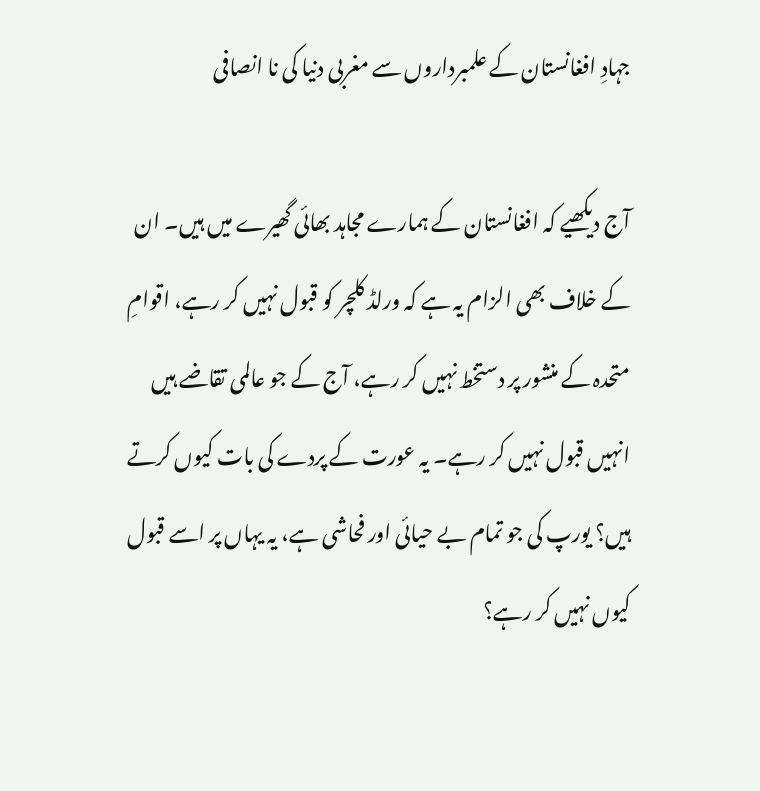جہادِ افغانستان کے علمبرداروں سے مغربی دنیا کی نا انصافی

آج دیکھیے کہ افغانستان کے ہمارے مجاہد بھائی گھیرے میں ہیں۔ ان کے خلاف بھی الزام یہ ہے کہ ورلڈ کلچر کو قبول نہیں کر رہے، اقوامِ متحدہ کے منشور پر دستخط نہیں کر رہے، آج کے جو عالمی تقاضے ہیں انہیں قبول نہیں کر رہے۔ یہ عورت کے پردے کی بات کیوں کرتے ہیں؟ یورپ کی جو تمام بے حیائی اور فحاشی ہے، یہ یہاں پر اسے قبول کیوں نہیں کر رہے؟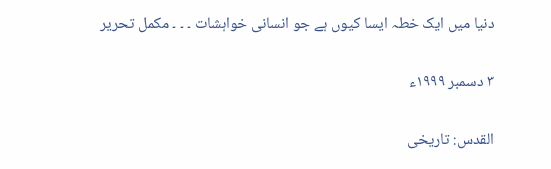دنیا میں ایک خطہ ایسا کیوں ہے جو انسانی خواہشات ۔ ۔ ۔ مکمل تحریر

۳ دسمبر ۱۹۹۹ء

القدس: تاریخی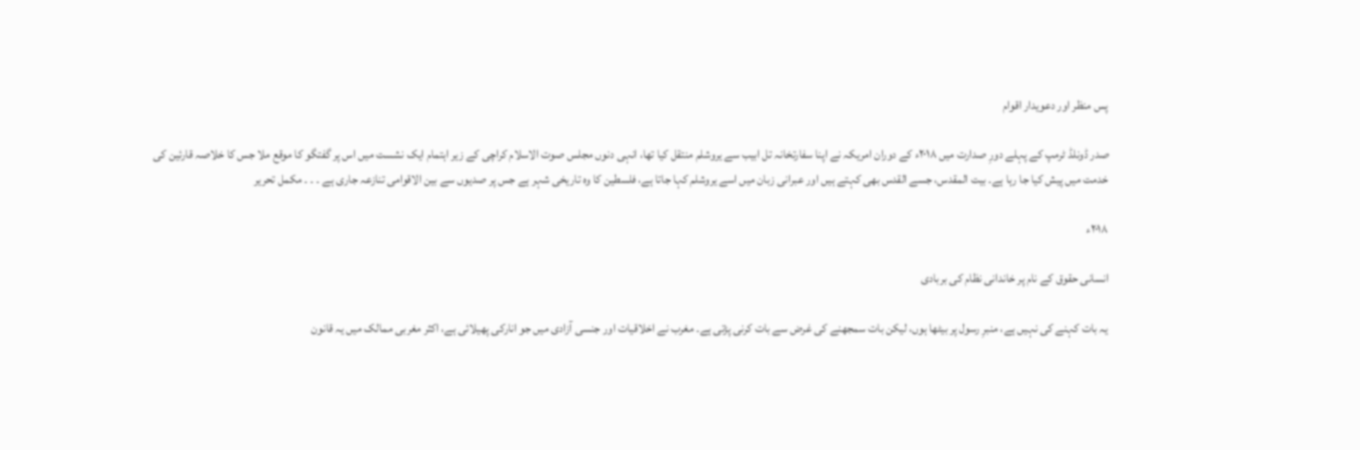پس منظر اور دعویدار اقوام

صدر ڈونلڈ ٹرمپ کے پہلے دورِ صدارت میں ۲۰۱۸ء کے دوران امریکہ نے اپنا سفارتخانہ تل ابیب سے یروشلم منتقل کیا تھا، انہی دنوں مجلس صوت الاسلام کراچی کے زیر اہتمام ایک نشست میں اس پر گفتگو کا موقع ملا جس کا خلاصہ قارئین کی خدمت میں پیش کیا جا رہا ہے۔ بیت المقدس، جسے القدس بھی کہتے ہیں اور عبرانی زبان میں اسے یروشلم کہا جاتا ہے، فلسطین کا وہ تاریخی شہر ہے جس پر صدیوں سے بین الاقوامی تنازعہ جاری ہے ۔ ۔ ۔ مکمل تحریر

۲۰۱۸ء

انسانی حقوق کے نام پر خاندانی نظام کی بربادی

یہ بات کہنے کی نہیں ہے، منبرِ رسول پر بیٹھا ہوں، لیکن بات سمجھنے کی غرض سے بات کرنی پڑتی ہے۔ مغرب نے اخلاقیات اور جنسی آزادی میں جو انارکی پھیلائی ہے، اکثر مغربی ممالک میں یہ قانون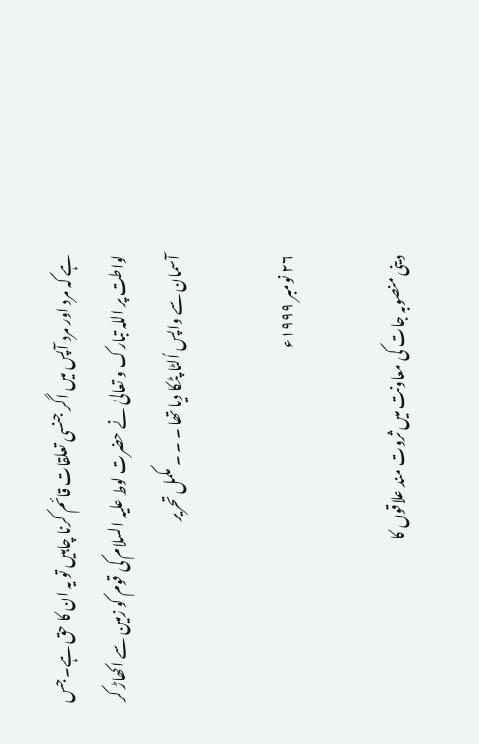ہے کہ مرد اور مرد آپس میں اگر جنسی تعلقات قائم کرنا چاہیں تو یہ ان کا حق ہے۔ جس لواطت پر اللہ تبارک و تعالیٰ نے حضرت لوط علیہ السلام کی قوم کو زمین سے اکھاڑ کر آسمان سے واپس اُلٹا پٹکا دیا تھا ۔ ۔ ۔ مکمل تحریر

۲۶ نومبر ۱۹۹۹ء

دینی منصوبہ جات کی معاونت میں ثروت مند علاقوں کا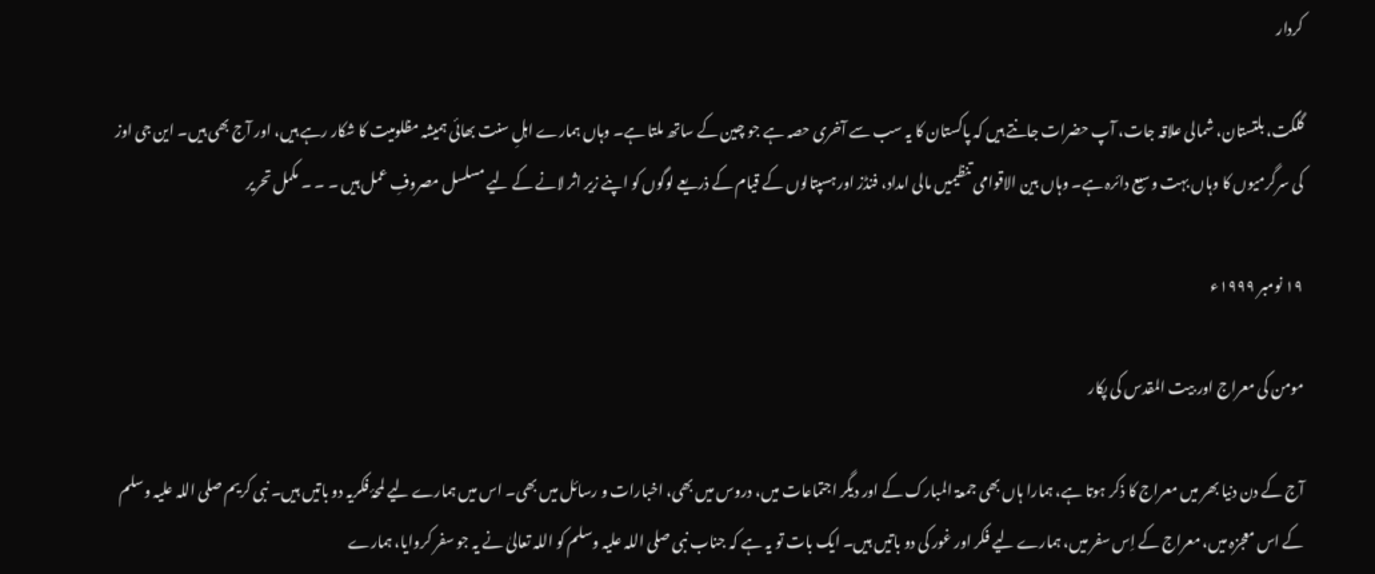کردار

گلگت، بلتستان، شمالی علاقہ جات، آپ حضرات جانتے ہیں کہ پاکستان کا یہ سب سے آخری حصہ ہے جو چین کے ساتھ ملتا ہے۔ وہاں ہمارے اہلِ سنت بھائی ہمیشہ مظلومیت کا شکار رہے ہیں، اور آج بھی ہیں۔ این جی اوز کی سرگرمیوں کا وہاں بہت وسیع دائرہ ہے۔ وہاں بین الاقوامی تنظیمیں مالی امداد، فنڈز اور ہسپتالوں کے قیام کے ذریعے لوگوں کو اپنے زیر اثر لانے کے لیے مسلسل مصروفِ عمل ہیں ۔ ۔ ۔ مکمل تحریر

۱۹ نومبر ۱۹۹۹ء

مومن کی معراج اور بیت المقدس کی پکار

آج کے دن دنیا بھر میں معراج کا ذکر ہوتا ہے، ہمارا ہاں بھی جمعۃ المبارک کے اور دیگر اجتماعات میں، دروس میں بھی، اخبارات و رسائل میں بھی۔ اس میں ہمارے لیے لمحۂ فکریہ دو باتیں ہیں۔ نبی کریم صلی اللہ علیہ وسلم کے اس معجزہ میں، معراج کے اِس سفر میں، ہمارے لیے فکر اور غور کی دو باتیں ہیں۔ ایک بات تو یہ ہے کہ جناب نبی صلی اللہ علیہ وسلم کو اللہ تعالیٰ نے یہ جو سفر کروایا، ہمارے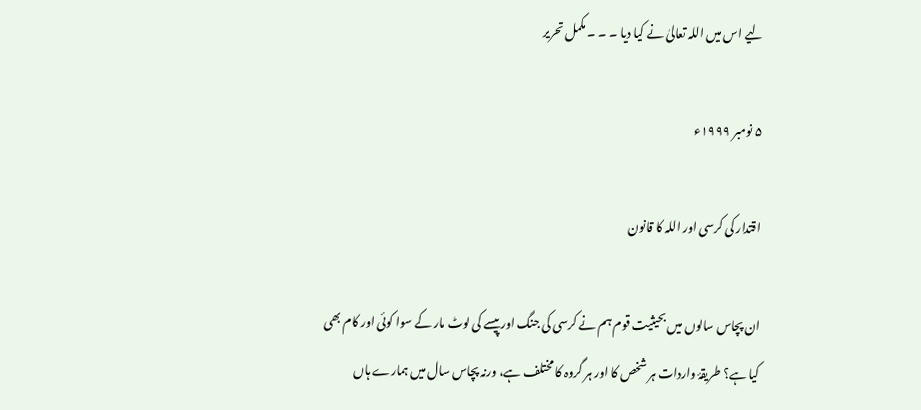لیے اس میں اللہ تعالیٰ نے کیا دیا ۔ ۔ ۔ مکمل تحریر

۵ نومبر ۱۹۹۹ء

اقتدار کی کرسی اور اللہ کا قانون

ان پچاس سالوں میں بحیثیت قوم ہم نے کرسی کی جنگ اور پیسے کی لوٹ مار کے سوا کوئی اور کام بھی کیا ہے؟ طریقۂ واردات ہر شخص کا اور ہر گروہ کا مختلف ہے، ورنہ پچاس سال میں ہمارے ہاں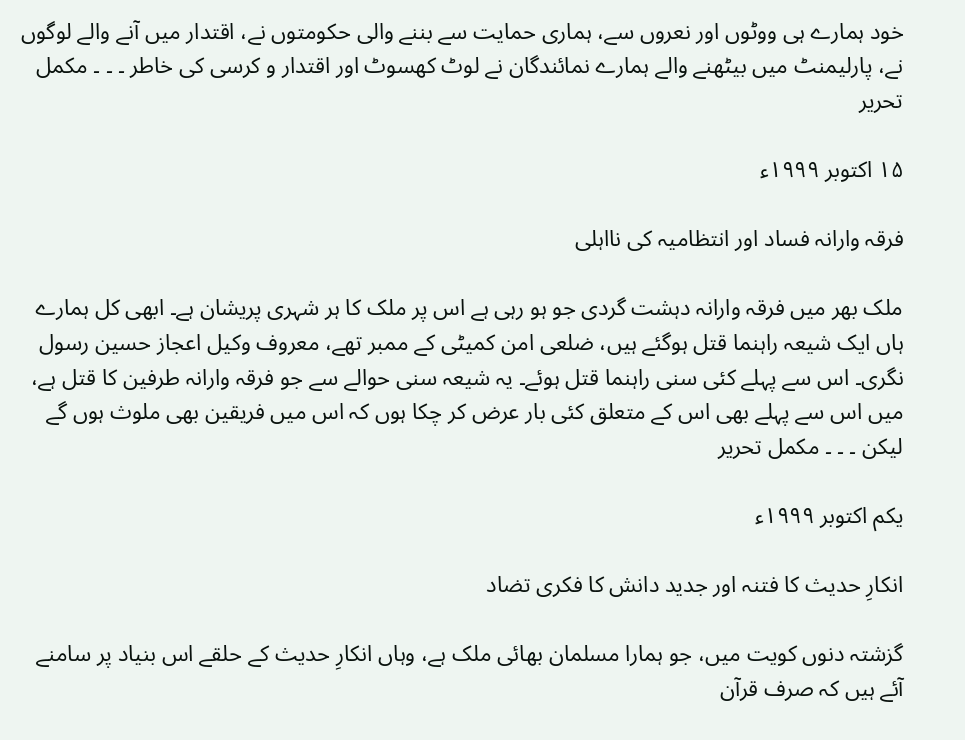خود ہمارے ہی ووٹوں اور نعروں سے، ہماری حمایت سے بننے والی حکومتوں نے، اقتدار میں آنے والے لوگوں نے، پارلیمنٹ میں بیٹھنے والے ہمارے نمائندگان نے لوٹ کھسوٹ اور اقتدار و کرسی کی خاطر ۔ ۔ ۔ مکمل تحریر

۱۵ اکتوبر ۱۹۹۹ء

فرقہ وارانہ فساد اور انتظامیہ کی نااہلی

ملک بھر میں فرقہ وارانہ دہشت گردی جو ہو رہی ہے اس پر ملک کا ہر شہری پریشان ہے۔ ابھی کل ہمارے ہاں ایک شیعہ راہنما قتل ہوگئے ہیں، ضلعی امن کمیٹی کے ممبر تھے، معروف وکیل اعجاز حسین رسول نگری۔ اس سے پہلے کئی سنی راہنما قتل ہوئے۔ یہ شیعہ سنی حوالے سے جو فرقہ وارانہ طرفین کا قتل ہے، میں اس سے پہلے بھی اس کے متعلق کئی بار عرض کر چکا ہوں کہ اس میں فریقین بھی ملوث ہوں گے لیکن ۔ ۔ ۔ مکمل تحریر

یکم اکتوبر ۱۹۹۹ء

انکارِ حدیث کا فتنہ اور جدید دانش کا فکری تضاد

گزشتہ دنوں کویت میں، جو ہمارا مسلمان بھائی ملک ہے، وہاں انکارِ حدیث کے حلقے اس بنیاد پر سامنے آئے ہیں کہ صرف قرآن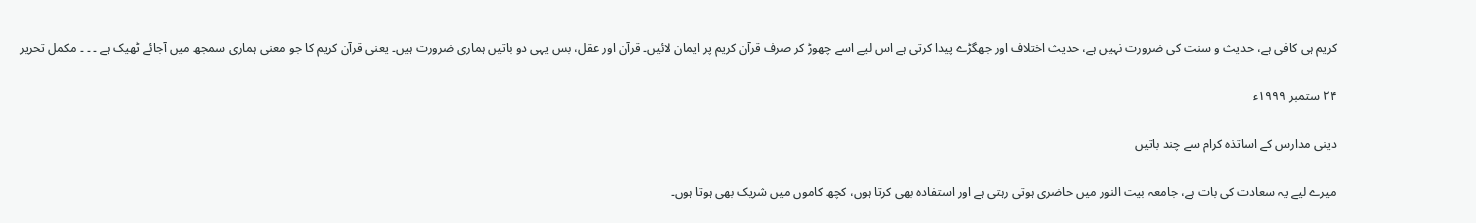کریم ہی کافی ہے، حدیث و سنت کی ضرورت نہیں ہے، حدیث اختلاف اور جھگڑے پیدا کرتی ہے اس لیے اسے چھوڑ کر صرف قرآن کریم پر ایمان لائیں۔ قرآن اور عقل، بس یہی دو باتیں ہماری ضرورت ہیں۔ یعنی قرآن کریم کا جو معنی ہماری سمجھ میں آجائے ٹھیک ہے ۔ ۔ ۔ مکمل تحریر

۲۴ ستمبر ۱۹۹۹ء

دینی مدارس کے اساتذہ کرام سے چند باتیں

میرے لیے یہ سعادت کی بات ہے، جامعہ بیت النور میں حاضری ہوتی رہتی ہے اور استفادہ بھی کرتا ہوں، کچھ کاموں میں شریک بھی ہوتا ہوں۔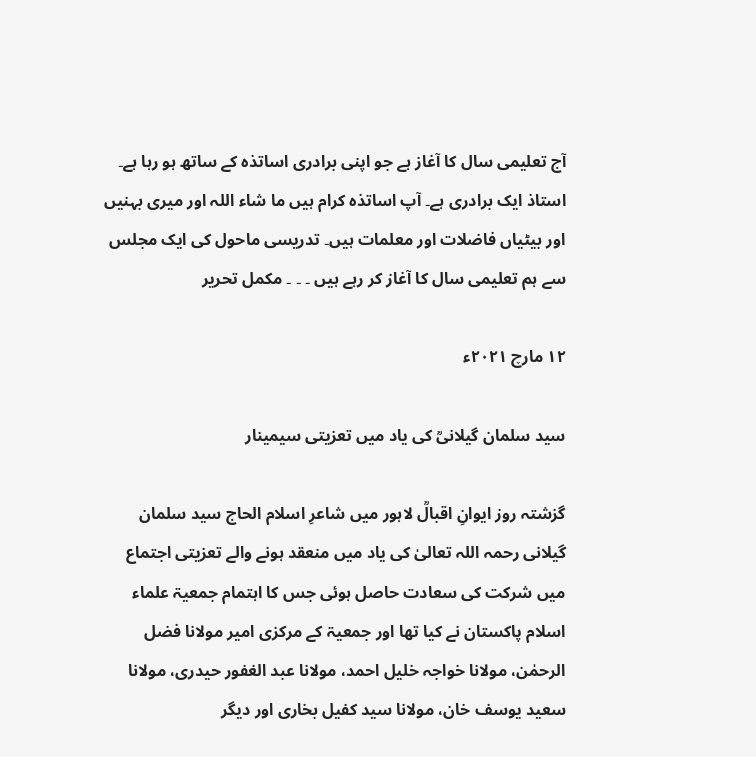آج تعلیمی سال کا آغاز ہے جو اپنی برادری اساتذہ کے ساتھ ہو رہا ہے۔ استاذ ایک برادری ہے۔ آپ اساتذہ کرام ہیں ما شاء اللہ اور میری بہنیں اور بیٹیاں فاضلات اور معلمات ہیں۔ تدریسی ماحول کی ایک مجلس سے ہم تعلیمی سال کا آغاز کر رہے ہیں ۔ ۔ ۔ مکمل تحریر

۱۲ مارچ ۲۰۲۱ء

سید سلمان گیلانیؒ کی یاد میں تعزیتی سیمینار

گزشتہ روز ایوانِ اقبالؒ لاہور میں شاعرِ اسلام الحاج سید سلمان گیلانی رحمہ اللہ تعالیٰ کی یاد میں منعقد ہونے والے تعزیتی اجتماع میں شرکت کی سعادت حاصل ہوئی جس کا اہتمام جمعیۃ علماء اسلام پاکستان نے کیا تھا اور جمعیۃ کے مرکزی امیر مولانا فضل الرحمٰن، مولانا خواجہ خلیل احمد، مولانا عبد الغفور حیدری، مولانا سعید یوسف خان، مولانا سید کفیل بخاری اور دیگر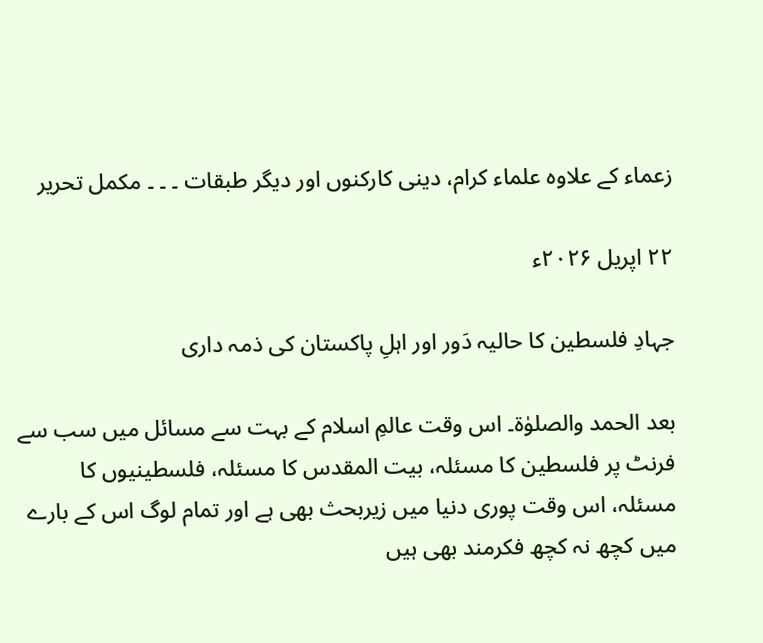زعماء کے علاوہ علماء کرام، دینی کارکنوں اور دیگر طبقات ۔ ۔ ۔ مکمل تحریر

۲۲ اپریل ۲۰۲۶ء

جہادِ فلسطین کا حالیہ دَور اور اہلِ پاکستان کی ذمہ داری

بعد الحمد والصلوٰۃ۔ اس وقت عالمِ اسلام کے بہت سے مسائل میں سب سے فرنٹ پر فلسطین کا مسئلہ، بیت المقدس کا مسئلہ، فلسطینیوں کا مسئلہ، اس وقت پوری دنیا میں زیربحث بھی ہے اور تمام لوگ اس کے بارے میں کچھ نہ کچھ فکرمند بھی ہیں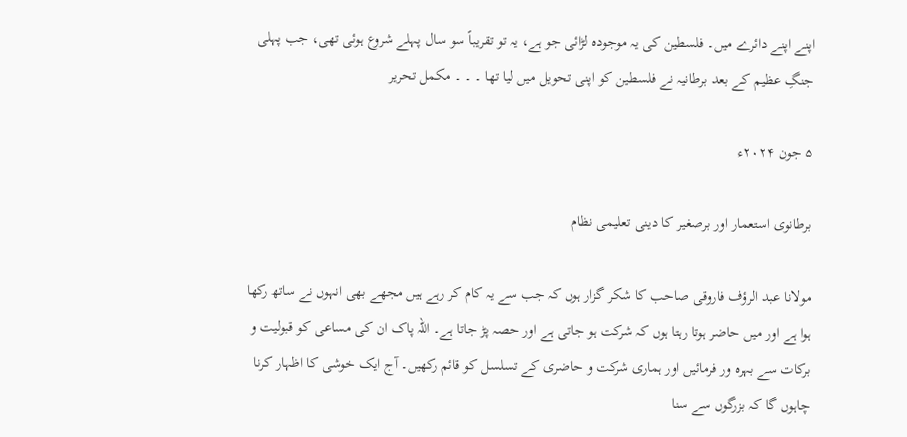اپنے اپنے دائرے میں۔ فلسطین کی یہ موجودہ لڑائی جو ہے، یہ تو تقریباً‌ سو سال پہلے شروع ہوئی تھی، جب پہلی جنگِ عظیم کے بعد برطانیہ نے فلسطین کو اپنی تحویل میں لیا تھا ۔ ۔ ۔ مکمل تحریر

۵ جون ۲۰۲۴ء

برطانوی استعمار اور برصغیر کا دینی تعلیمی نظام

مولانا عبد الرؤف فاروقی صاحب کا شکر گزار ہوں کہ جب سے یہ کام کر رہے ہیں مجھے بھی انہوں نے ساتھ رکھا ہوا ہے اور میں حاضر ہوتا رہتا ہوں کہ شرکت ہو جاتی ہے اور حصہ پڑ جاتا ہے۔ اللہ پاک ان کی مساعی کو قبولیت و برکات سے بہرہ ور فرمائیں اور ہماری شرکت و حاضری کے تسلسل کو قائم رکھیں۔ آج ایک خوشی کا اظہار کرنا چاہوں گا کہ بزرگوں سے سنا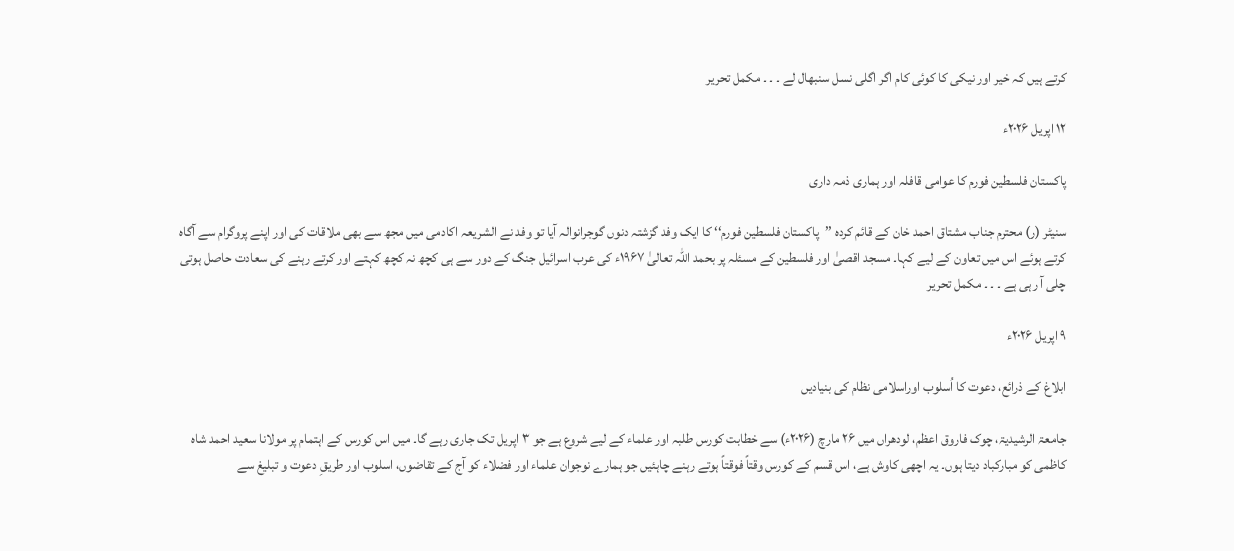کرتے ہیں کہ خیر اور نیکی کا کوئی کام اگر اگلی نسل سنبھال لے ۔ ۔ ۔ مکمل تحریر

۱۲ اپریل ۲۰۲۶ء

پاکستان فلسطین فورم کا عوامی قافلہ اور ہماری ذمہ داری

سنیٹر (ر) محترم جناب مشتاق احمد خان کے قائم کردہ ’’پاکستان فلسطین فورم‘‘ کا ایک وفد گزشتہ دنوں گوجرانوالہ آیا تو وفد نے الشریعہ اکادمی میں مجھ سے بھی ملاقات کی اور اپنے پروگرام سے آگاہ کرتے ہوئے اس میں تعاون کے لیے کہا۔ مسجد اقصیٰ اور فلسطین کے مسئلہ پر بحمد اللہ تعالیٰ ۱۹۶۷ء کی عرب اسرائیل جنگ کے دور سے ہی کچھ نہ کچھ کہتے اور کرتے رہنے کی سعادت حاصل ہوتی چلی آ رہی ہے ۔ ۔ ۔ مکمل تحریر

۹ اپریل ۲۰۲۶ء

ابلاغ کے ذرائع، دعوت کا اُسلوب اوراسلامی نظام کی بنیادیں

جامعۃ الرشیدیۃ، چوک فاروق اعظم، لودھراں میں ۲۶ مارچ (۲۰۲۶ء) سے خطابت کورس طلبہ اور علماء کے لیے شروع ہے جو ۳ اپریل تک جاری رہے گا۔ میں اس کورس کے اہتمام پر مولانا سعید احمد شاہ کاظمی کو مبارکباد دیتا ہوں۔ یہ اچھی کاوش ہے، اس قسم کے کورس وقتاً‌ فوقتاً‌ ہوتے رہنے چاہئیں جو ہمارے نوجوان علماء اور فضلاء کو آج کے تقاضوں، اسلوب اور طریقِ دعوت و تبلیغ سے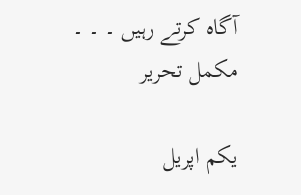آگاہ کرتے رہیں ۔ ۔ ۔ مکمل تحریر

یکم اپریل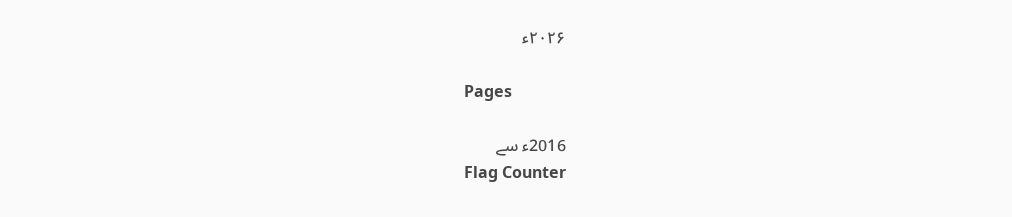۲۰۲۶ء

Pages

2016ء سے
Flag Counter